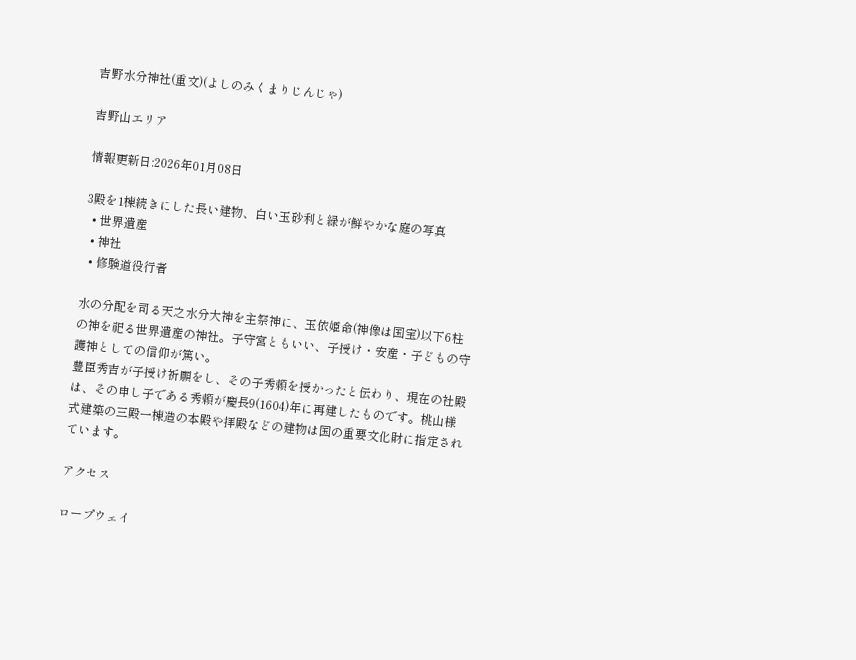吉野水分神社(重文)(よしのみくまりじんじゃ)

吉野山エリア

情報更新日:2026年01月08日

3殿を1棟続きにした長い建物、白い玉砂利と緑が鮮やかな庭の写真
  • 世界遺産
  • 神社
  • 修験道役行者

水の分配を司る天之水分大神を主祭神に、玉依姫命(神像は国宝)以下6柱の神を祀る世界遺産の神社。子守宮ともいい、子授け・安産・子どもの守護神としての信仰が篤い。
豊臣秀吉が子授け祈願をし、その子秀頼を授かったと伝わり、現在の社殿は、その申し子である秀頼が慶長9(1604)年に再建したものです。桃山様式建築の三殿一棟造の本殿や拝殿などの建物は国の重要文化財に指定されています。

アクセス

ロープウェイ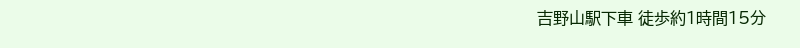吉野山駅下車 徒歩約1時間15分